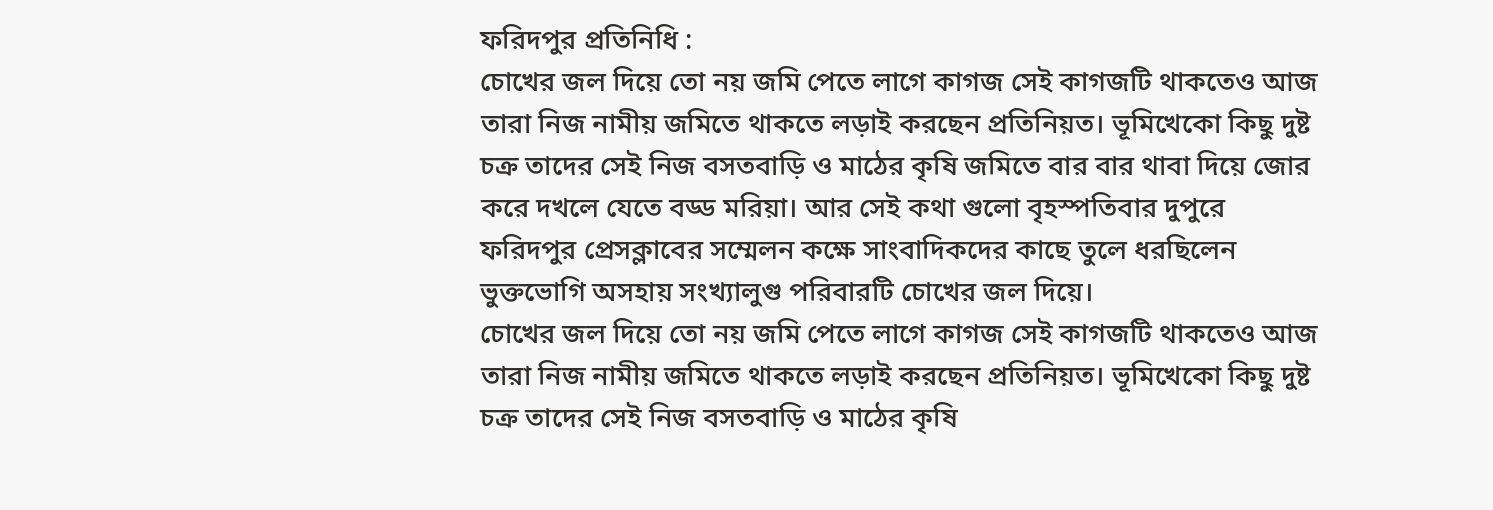ফরিদপুর প্রতিনিধি :
চোখের জল দিয়ে তো নয় জমি পেতে লাগে কাগজ সেই কাগজটি থাকতেও আজ তারা নিজ নামীয় জমিতে থাকতে লড়াই করছেন প্রতিনিয়ত। ভূমিখেকো কিছু দুষ্ট চক্র তাদের সেই নিজ বসতবাড়ি ও মাঠের কৃষি জমিতে বার বার থাবা দিয়ে জোর করে দখলে যেতে বড্ড মরিয়া। আর সেই কথা গুলো বৃহস্পতিবার দুপুরে ফরিদপুর প্রেসক্লাবের সম্মেলন কক্ষে সাংবাদিকদের কাছে তুলে ধরছিলেন ভুক্তভোগি অসহায় সংখ্যালুগু পরিবারটি চোখের জল দিয়ে।
চোখের জল দিয়ে তো নয় জমি পেতে লাগে কাগজ সেই কাগজটি থাকতেও আজ তারা নিজ নামীয় জমিতে থাকতে লড়াই করছেন প্রতিনিয়ত। ভূমিখেকো কিছু দুষ্ট চক্র তাদের সেই নিজ বসতবাড়ি ও মাঠের কৃষি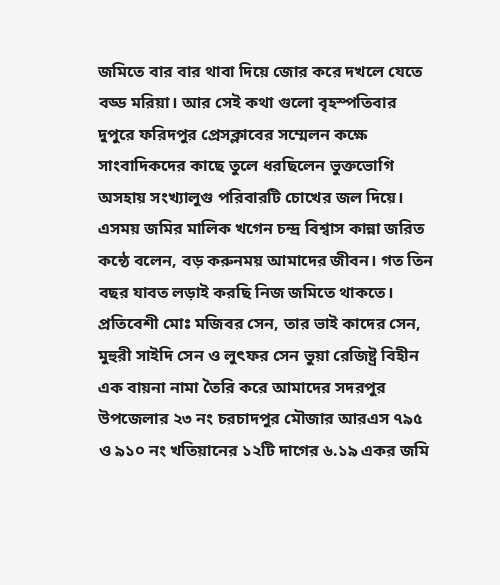জমিতে বার বার থাবা দিয়ে জোর করে দখলে যেতে বড্ড মরিয়া। আর সেই কথা গুলো বৃহস্পতিবার দুপুরে ফরিদপুর প্রেসক্লাবের সম্মেলন কক্ষে সাংবাদিকদের কাছে তুলে ধরছিলেন ভুক্তভোগি অসহায় সংখ্যালুগু পরিবারটি চোখের জল দিয়ে।
এসময় জমির মালিক খগেন চন্দ্র বিশ্বাস কান্না জরিত কন্ঠে বলেন, বড় করুনময় আমাদের জীবন। গত তিন বছর যাবত লড়াই করছি নিজ জমিতে থাকতে। প্রতিবেশী মোঃ মজিবর সেন, তার ভাই কাদের সেন, মুহুরী সাইদি সেন ও লুৎফর সেন ভুয়া রেজিষ্ট্র বিহীন এক বায়না নামা তৈরি করে আমাদের সদরপুর উপজেলার ২৩ নং চরচাদপুর মৌজার আরএস ৭৯৫ ও ৯১০ নং খতিয়ানের ১২টি দাগের ৬.১৯ একর জমি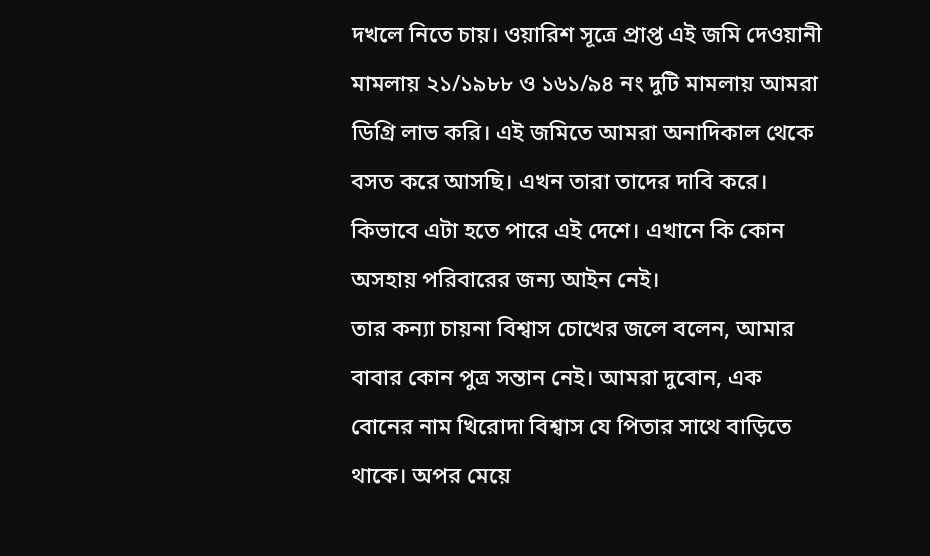দখলে নিতে চায়। ওয়ারিশ সূত্রে প্রাপ্ত এই জমি দেওয়ানী মামলায় ২১/১৯৮৮ ও ১৬১/৯৪ নং দুটি মামলায় আমরা ডিগ্রি লাভ করি। এই জমিতে আমরা অনাদিকাল থেকে বসত করে আসছি। এখন তারা তাদের দাবি করে। কিভাবে এটা হতে পারে এই দেশে। এখানে কি কোন অসহায় পরিবারের জন্য আইন নেই।
তার কন্যা চায়না বিশ্বাস চোখের জলে বলেন, আমার বাবার কোন পুত্র সন্তান নেই। আমরা দুবোন, এক বোনের নাম খিরোদা বিশ্বাস যে পিতার সাথে বাড়িতে থাকে। অপর মেয়ে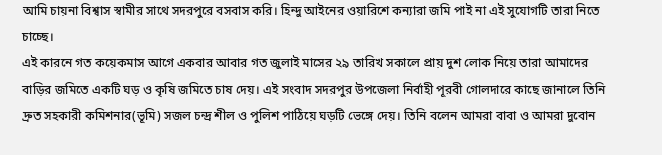আমি চায়না বিশ্বাস স্বামীর সাথে সদরপুরে বসবাস করি। হিন্দু আইনের ওয়ারিশে কন্যারা জমি পাই না এই সুযোগটি তারা নিতে চাচ্ছে।
এই কারনে গত কয়েকমাস আগে একবার আবার গত জুলাই মাসের ২৯ তারিখ সকালে প্রায় দুশ লোক নিয়ে তারা আমাদের বাড়ির জমিতে একটি ঘড় ও কৃষি জমিতে চাষ দেয়। এই সংবাদ সদরপুর উপজেলা নির্বাহী পূরবী গোলদারে কাছে জানালে তিনি দ্রুত সহকারী কমিশনার(ভূমি) সজল চন্দ্র শীল ও পুলিশ পাঠিয়ে ঘড়টি ভেঙ্গে দেয়। তিনি বলেন আমরা বাবা ও আমরা দুবোন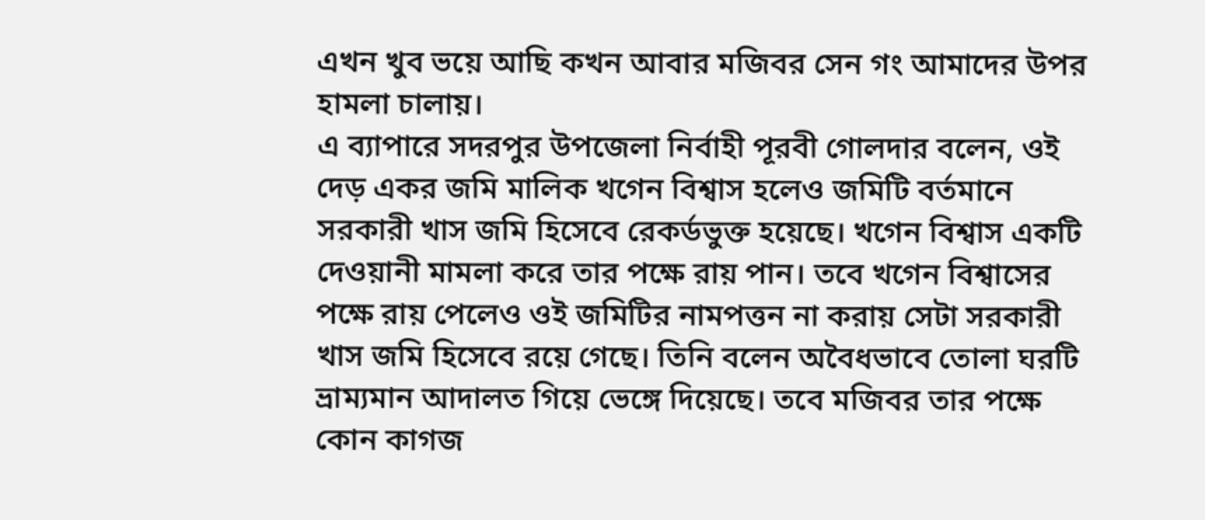এখন খুব ভয়ে আছি কখন আবার মজিবর সেন গং আমাদের উপর হামলা চালায়।
এ ব্যাপারে সদরপুর উপজেলা নির্বাহী পূরবী গোলদার বলেন, ওই দেড় একর জমি মালিক খগেন বিশ্বাস হলেও জমিটি বর্তমানে সরকারী খাস জমি হিসেবে রেকর্ডভুক্ত হয়েছে। খগেন বিশ্বাস একটি দেওয়ানী মামলা করে তার পক্ষে রায় পান। তবে খগেন বিশ্বাসের পক্ষে রায় পেলেও ওই জমিটির নামপত্তন না করায় সেটা সরকারী খাস জমি হিসেবে রয়ে গেছে। তিনি বলেন অবৈধভাবে তোলা ঘরটি ভ্রাম্যমান আদালত গিয়ে ভেঙ্গে দিয়েছে। তবে মজিবর তার পক্ষে কোন কাগজ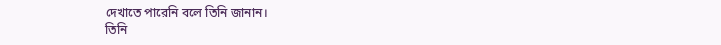দেখাতে পারেনি বলে তিনি জানান।
তিনি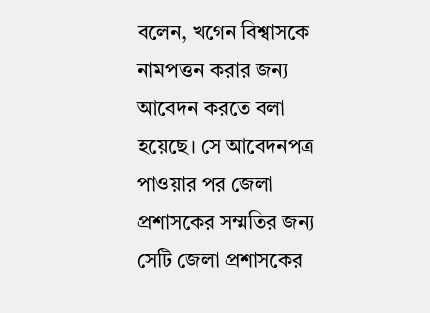বলেন, খগেন বিশ্বাসকে নামপত্তন করার জন্য আবেদন করতে বলা হয়েছে। সে আবেদনপত্র পাওয়ার পর জেলা প্রশাসকের সম্মতির জন্য সেটি জেলা প্রশাসকের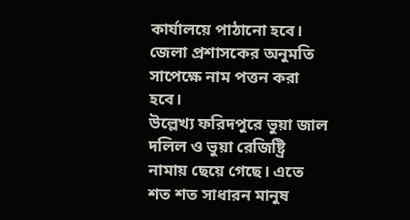কার্যালয়ে পাঠানো হবে। জেলা প্রশাসকের অনুমতি সাপেক্ষে নাম পত্তন করা হবে।
উল্লেখ্য ফরিদপুরে ভুয়া জাল দলিল ও ভুয়া রেজিষ্ট্রি নামায় ছেয়ে গেছে। এতে শত শত সাধারন মানুষ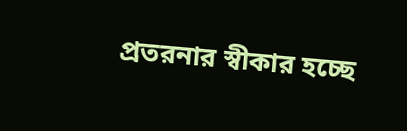প্রতরনার স্বীকার হচ্ছে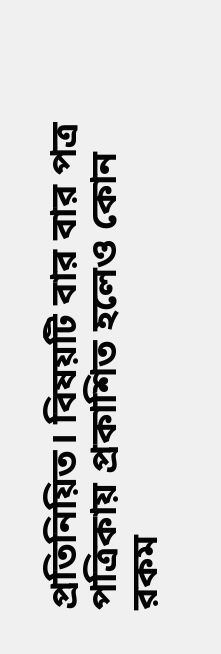প্রতিনিয়িত। বিষয়টি বার বার পত্র পত্রিকায় প্রকাশিত হলেও কোন রকম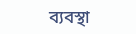ব্যবস্থা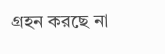গ্রহন করছে না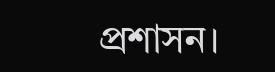প্রশাসন।